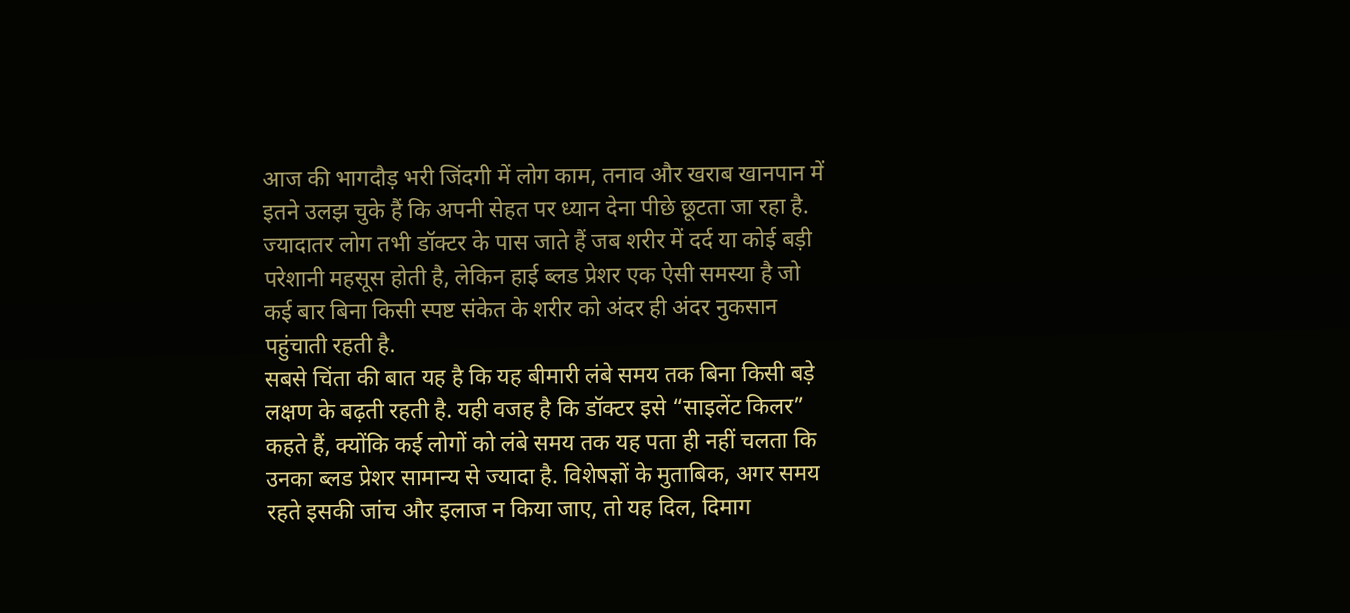आज की भागदौड़ भरी जिंदगी में लोग काम, तनाव और खराब खानपान में इतने उलझ चुके हैं कि अपनी सेहत पर ध्यान देना पीछे छूटता जा रहा है. ज्यादातर लोग तभी डॉक्टर के पास जाते हैं जब शरीर में दर्द या कोई बड़ी परेशानी महसूस होती है, लेकिन हाई ब्लड प्रेशर एक ऐसी समस्या है जो कई बार बिना किसी स्पष्ट संकेत के शरीर को अंदर ही अंदर नुकसान पहुंचाती रहती है.
सबसे चिंता की बात यह है कि यह बीमारी लंबे समय तक बिना किसी बड़े लक्षण के बढ़ती रहती है. यही वजह है कि डॉक्टर इसे “साइलेंट किलर” कहते हैं, क्योंकि कई लोगों को लंबे समय तक यह पता ही नहीं चलता कि उनका ब्लड प्रेशर सामान्य से ज्यादा है. विशेषज्ञों के मुताबिक, अगर समय रहते इसकी जांच और इलाज न किया जाए, तो यह दिल, दिमाग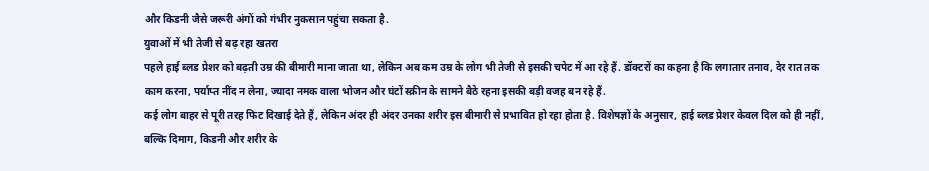और किडनी जैसे जरूरी अंगों को गंभीर नुकसान पहुंचा सकता है.
युवाओं में भी तेजी से बढ़ रहा खतरा
पहले हाई ब्लड प्रेशर को बढ़ती उम्र की बीमारी माना जाता था, लेकिन अब कम उम्र के लोग भी तेजी से इसकी चपेट में आ रहे हैं. डॉक्टरों का कहना है कि लगातार तनाव, देर रात तक काम करना, पर्याप्त नींद न लेना, ज्यादा नमक वाला भोजन और घंटों स्क्रीन के सामने बैठे रहना इसकी बड़ी वजह बन रहे हैं.
कई लोग बाहर से पूरी तरह फिट दिखाई देते हैं, लेकिन अंदर ही अंदर उनका शरीर इस बीमारी से प्रभावित हो रहा होता है. विशेषज्ञों के अनुसार, हाई ब्लड प्रेशर केवल दिल को ही नहीं, बल्कि दिमाग, किडनी और शरीर के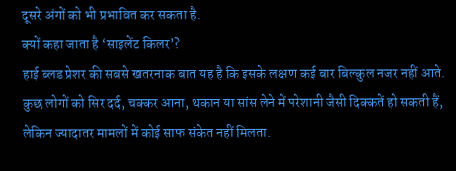दूसरे अंगों को भी प्रभावित कर सकता है.
क्यों कहा जाता है ‘साइलेंट किलर’?
हाई ब्लड प्रेशर की सबसे खतरनाक बात यह है कि इसके लक्षण कई बार बिल्कुल नजर नहीं आते. कुछ लोगों को सिर दर्द, चक्कर आना, थकान या सांस लेने में परेशानी जैसी दिक्कतें हो सकती हैं, लेकिन ज्यादातर मामलों में कोई साफ संकेत नहीं मिलता.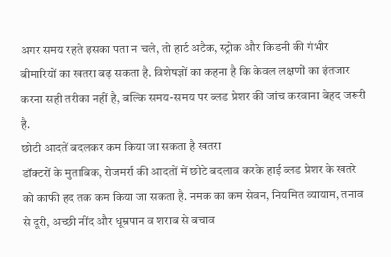अगर समय रहते इसका पता न चले, तो हार्ट अटैक, स्ट्रोक और किडनी की गंभीर बीमारियों का खतरा बढ़ सकता है. विशेषज्ञों का कहना है कि केवल लक्षणों का इंतजार करना सही तरीका नहीं है, बल्कि समय-समय पर ब्लड प्रेशर की जांच करवाना बेहद जरूरी है.
छोटी आदतें बदलकर कम किया जा सकता है खतरा
डॉक्टरों के मुताबिक, रोजमर्रा की आदतों में छोटे बदलाव करके हाई ब्लड प्रेशर के खतरे को काफी हद तक कम किया जा सकता है. नमक का कम सेवन, नियमित व्यायाम, तनाव से दूरी, अच्छी नींद और धूम्रपान व शराब से बचाव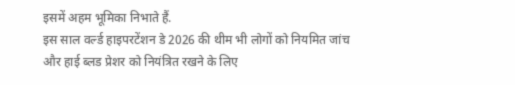इसमें अहम भूमिका निभाते हैं.
इस साल वर्ल्ड हाइपरटेंशन डे 2026 की थीम भी लोगों को नियमित जांच और हाई ब्लड प्रेशर को नियंत्रित रखने के लिए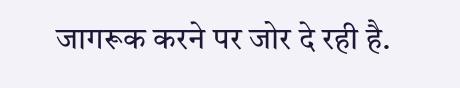जागरूक करने पर जोर दे रही है.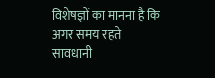विशेषज्ञों का मानना है कि अगर समय रहते सावधानी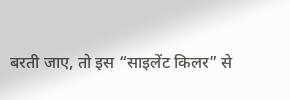बरती जाए, तो इस “साइलेंट किलर” से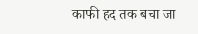काफी हद तक बचा जा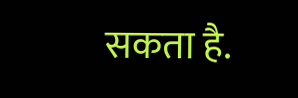सकता है.